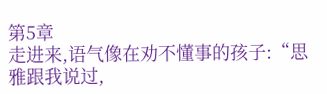第5章
走进来,语气像在劝不懂事的孩子:“思雅跟我说过,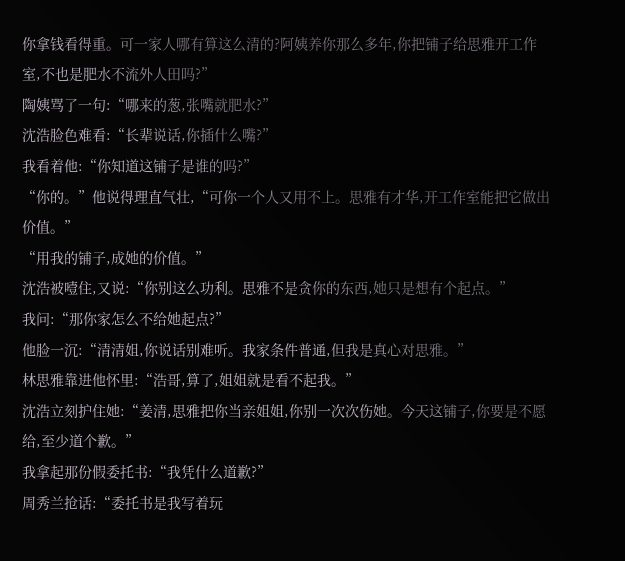你拿钱看得重。可一家人哪有算这么清的?阿姨养你那么多年,你把铺子给思雅开工作室,不也是肥水不流外人田吗?”
陶姨骂了一句:“哪来的葱,张嘴就肥水?”
沈浩脸色难看:“长辈说话,你插什么嘴?”
我看着他:“你知道这铺子是谁的吗?”
“你的。”他说得理直气壮,“可你一个人又用不上。思雅有才华,开工作室能把它做出价值。”
“用我的铺子,成她的价值。”
沈浩被噎住,又说:“你别这么功利。思雅不是贪你的东西,她只是想有个起点。”
我问:“那你家怎么不给她起点?”
他脸一沉:“清清姐,你说话别难听。我家条件普通,但我是真心对思雅。”
林思雅靠进他怀里:“浩哥,算了,姐姐就是看不起我。”
沈浩立刻护住她:“姜清,思雅把你当亲姐姐,你别一次次伤她。今天这铺子,你要是不愿给,至少道个歉。”
我拿起那份假委托书:“我凭什么道歉?”
周秀兰抢话:“委托书是我写着玩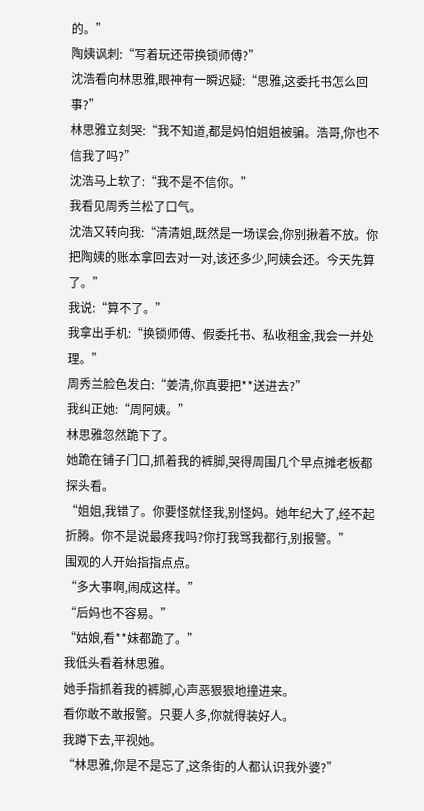的。”
陶姨讽刺:“写着玩还带换锁师傅?”
沈浩看向林思雅,眼神有一瞬迟疑:“思雅,这委托书怎么回事?”
林思雅立刻哭:“我不知道,都是妈怕姐姐被骗。浩哥,你也不信我了吗?”
沈浩马上软了:“我不是不信你。”
我看见周秀兰松了口气。
沈浩又转向我:“清清姐,既然是一场误会,你别揪着不放。你把陶姨的账本拿回去对一对,该还多少,阿姨会还。今天先算了。”
我说:“算不了。”
我拿出手机:“换锁师傅、假委托书、私收租金,我会一并处理。”
周秀兰脸色发白:“姜清,你真要把**送进去?”
我纠正她:“周阿姨。”
林思雅忽然跪下了。
她跪在铺子门口,抓着我的裤脚,哭得周围几个早点摊老板都探头看。
“姐姐,我错了。你要怪就怪我,别怪妈。她年纪大了,经不起折腾。你不是说最疼我吗?你打我骂我都行,别报警。”
围观的人开始指指点点。
“多大事啊,闹成这样。”
“后妈也不容易。”
“姑娘,看**妹都跪了。”
我低头看着林思雅。
她手指抓着我的裤脚,心声恶狠狠地撞进来。
看你敢不敢报警。只要人多,你就得装好人。
我蹲下去,平视她。
“林思雅,你是不是忘了,这条街的人都认识我外婆?”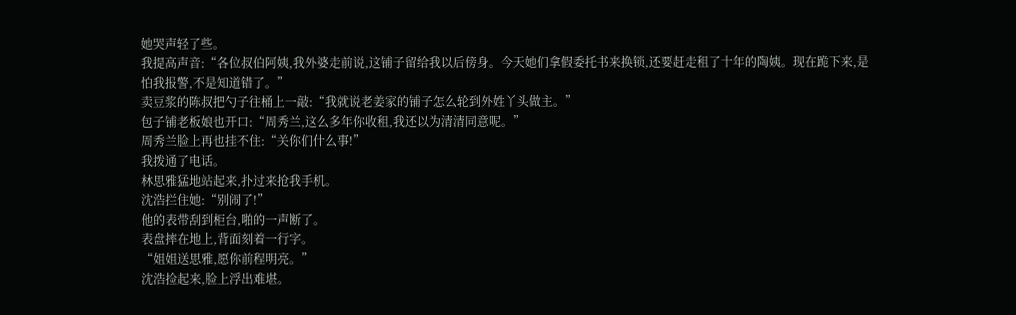她哭声轻了些。
我提高声音:“各位叔伯阿姨,我外婆走前说,这铺子留给我以后傍身。今天她们拿假委托书来换锁,还要赶走租了十年的陶姨。现在跪下来,是怕我报警,不是知道错了。”
卖豆浆的陈叔把勺子往桶上一敲:“我就说老姜家的铺子怎么轮到外姓丫头做主。”
包子铺老板娘也开口:“周秀兰,这么多年你收租,我还以为清清同意呢。”
周秀兰脸上再也挂不住:“关你们什么事!”
我拨通了电话。
林思雅猛地站起来,扑过来抢我手机。
沈浩拦住她:“别闹了!”
他的表带刮到柜台,啪的一声断了。
表盘摔在地上,背面刻着一行字。
“姐姐送思雅,愿你前程明亮。”
沈浩捡起来,脸上浮出难堪。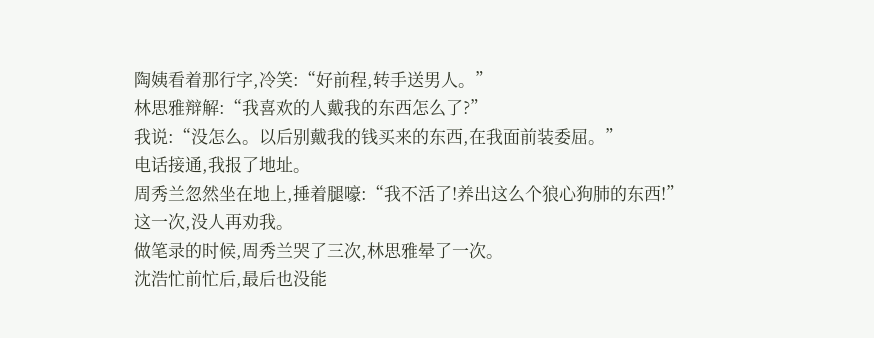陶姨看着那行字,冷笑:“好前程,转手送男人。”
林思雅辩解:“我喜欢的人戴我的东西怎么了?”
我说:“没怎么。以后别戴我的钱买来的东西,在我面前装委屈。”
电话接通,我报了地址。
周秀兰忽然坐在地上,捶着腿嚎:“我不活了!养出这么个狼心狗肺的东西!”
这一次,没人再劝我。
做笔录的时候,周秀兰哭了三次,林思雅晕了一次。
沈浩忙前忙后,最后也没能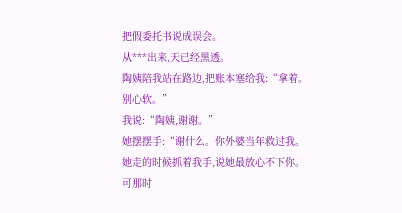把假委托书说成误会。
从***出来,天已经黑透。
陶姨陪我站在路边,把账本塞给我:“拿着。别心软。”
我说:“陶姨,谢谢。”
她摆摆手:“谢什么。你外婆当年救过我。她走的时候抓着我手,说她最放心不下你。可那时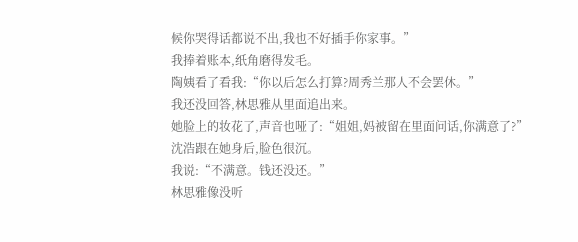候你哭得话都说不出,我也不好插手你家事。”
我捧着账本,纸角磨得发毛。
陶姨看了看我:“你以后怎么打算?周秀兰那人不会罢休。”
我还没回答,林思雅从里面追出来。
她脸上的妆花了,声音也哑了:“姐姐,妈被留在里面问话,你满意了?”
沈浩跟在她身后,脸色很沉。
我说:“不满意。钱还没还。”
林思雅像没听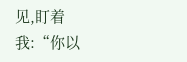见,盯着我:“你以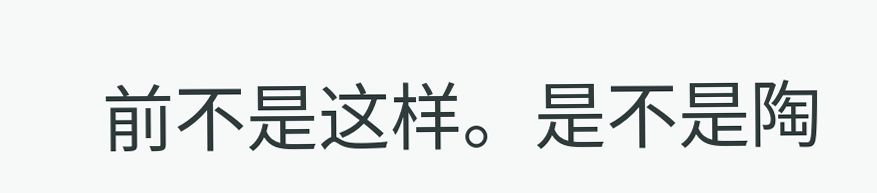前不是这样。是不是陶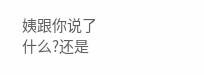姨跟你说了什么?还是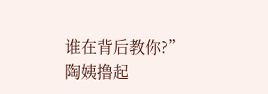谁在背后教你?”
陶姨撸起